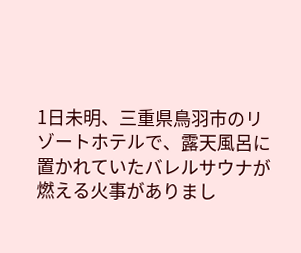1日未明、三重県鳥羽市のリゾートホテルで、露天風呂に置かれていたバレルサウナが燃える火事がありまし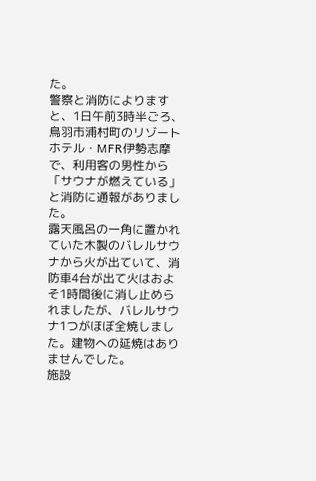た。
警察と消防によりますと、1日午前3時半ごろ、鳥羽市浦村町のリゾートホテル・MFR伊勢志摩で、利用客の男性から「サウナが燃えている」と消防に通報がありました。
露天風呂の一角に置かれていた木製のバレルサウナから火が出ていて、消防車4台が出て火はおよそ1時間後に消し止められましたが、バレルサウナ1つがほぼ全焼しました。建物への延焼はありませんでした。
施設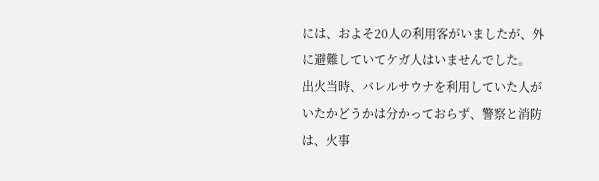には、およそ20人の利用客がいましたが、外に避難していてケガ人はいませんでした。
出火当時、バレルサウナを利用していた人がいたかどうかは分かっておらず、警察と消防は、火事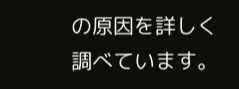の原因を詳しく調べています。